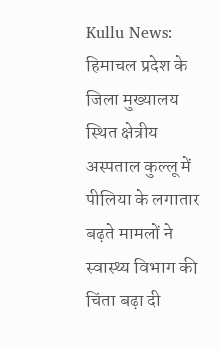Kullu News: हिमाचल प्रदेश के जिला मुख्यालय स्थित क्षेत्रीय अस्पताल कुल्लू में पीलिया के लगातार बढ़ते मामलों ने स्वास्थ्य विभाग की चिंता बढ़ा दी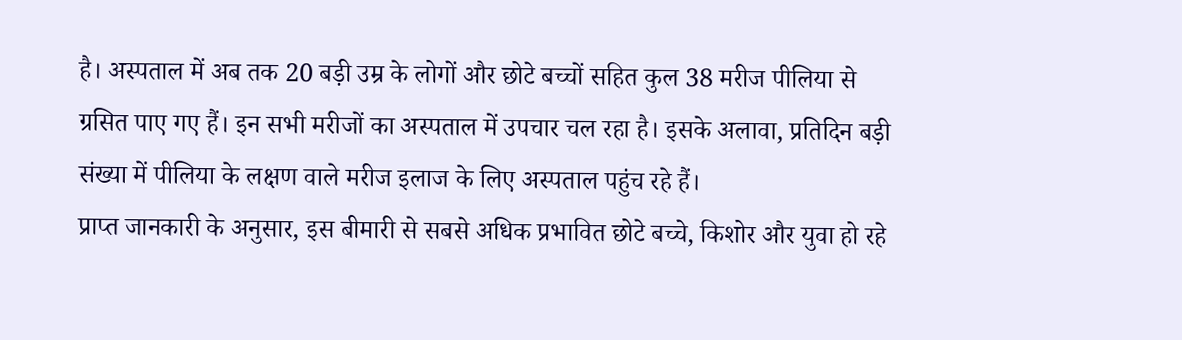है। अस्पताल में अब तक 20 बड़ी उम्र के लोगों और छोटे बच्चों सहित कुल 38 मरीज पीलिया से ग्रसित पाए गए हैं। इन सभी मरीजों का अस्पताल में उपचार चल रहा है। इसके अलावा, प्रतिदिन बड़ी संख्या में पीलिया के लक्षण वाले मरीज इलाज के लिए अस्पताल पहुंच रहे हैं।
प्राप्त जानकारी के अनुसार, इस बीमारी से सबसे अधिक प्रभावित छोटे बच्चे, किशोर और युवा हो रहे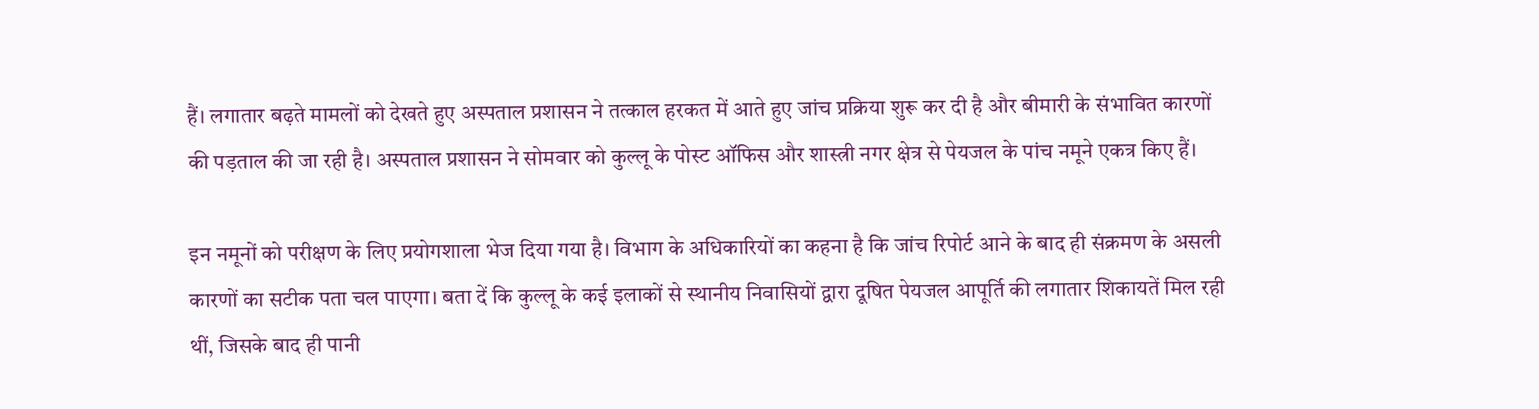हैं। लगातार बढ़ते मामलों को देखते हुए अस्पताल प्रशासन ने तत्काल हरकत में आते हुए जांच प्रक्रिया शुरू कर दी है और बीमारी के संभावित कारणों की पड़ताल की जा रही है। अस्पताल प्रशासन ने सोमवार को कुल्लू के पोस्ट ऑफिस और शास्त्री नगर क्षेत्र से पेयजल के पांच नमूने एकत्र किए हैं।

इन नमूनों को परीक्षण के लिए प्रयोगशाला भेज दिया गया है। विभाग के अधिकारियों का कहना है कि जांच रिपोर्ट आने के बाद ही संक्रमण के असली कारणों का सटीक पता चल पाएगा। बता दें कि कुल्लू के कई इलाकों से स्थानीय निवासियों द्वारा दूषित पेयजल आपूर्ति की लगातार शिकायतें मिल रही थीं, जिसके बाद ही पानी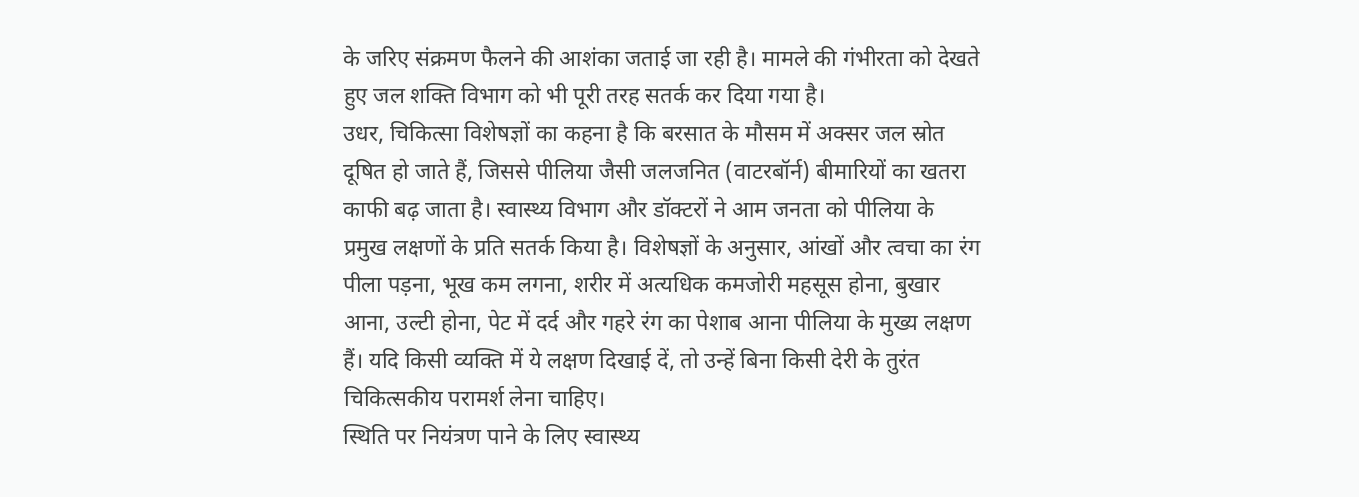के जरिए संक्रमण फैलने की आशंका जताई जा रही है। मामले की गंभीरता को देखते हुए जल शक्ति विभाग को भी पूरी तरह सतर्क कर दिया गया है।
उधर, चिकित्सा विशेषज्ञों का कहना है कि बरसात के मौसम में अक्सर जल स्रोत दूषित हो जाते हैं, जिससे पीलिया जैसी जलजनित (वाटरबॉर्न) बीमारियों का खतरा काफी बढ़ जाता है। स्वास्थ्य विभाग और डॉक्टरों ने आम जनता को पीलिया के प्रमुख लक्षणों के प्रति सतर्क किया है। विशेषज्ञों के अनुसार, आंखों और त्वचा का रंग पीला पड़ना, भूख कम लगना, शरीर में अत्यधिक कमजोरी महसूस होना, बुखार आना, उल्टी होना, पेट में दर्द और गहरे रंग का पेशाब आना पीलिया के मुख्य लक्षण हैं। यदि किसी व्यक्ति में ये लक्षण दिखाई दें, तो उन्हें बिना किसी देरी के तुरंत चिकित्सकीय परामर्श लेना चाहिए।
स्थिति पर नियंत्रण पाने के लिए स्वास्थ्य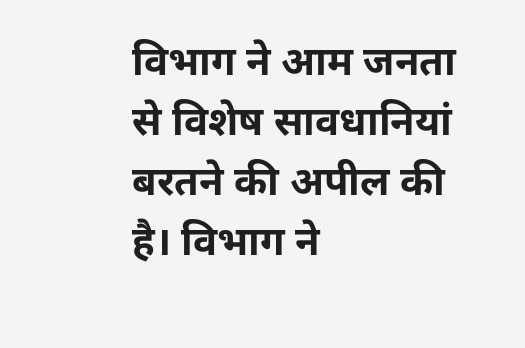विभाग ने आम जनता से विशेष सावधानियां बरतने की अपील की है। विभाग ने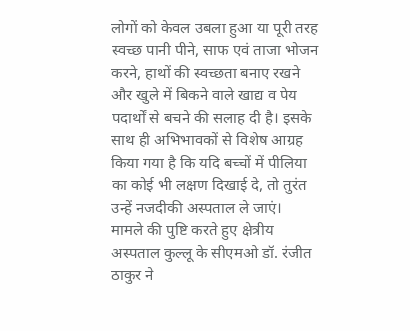लोगों को केवल उबला हुआ या पूरी तरह स्वच्छ पानी पीने, साफ एवं ताजा भोजन करने, हाथों की स्वच्छता बनाए रखने और खुले में बिकने वाले खाद्य व पेय पदार्थों से बचने की सलाह दी है। इसके साथ ही अभिभावकों से विशेष आग्रह किया गया है कि यदि बच्चों में पीलिया का कोई भी लक्षण दिखाई दे, तो तुरंत उन्हें नजदीकी अस्पताल ले जाएं।
मामले की पुष्टि करते हुए क्षेत्रीय अस्पताल कुल्लू के सीएमओ डॉ. रंजीत ठाकुर ने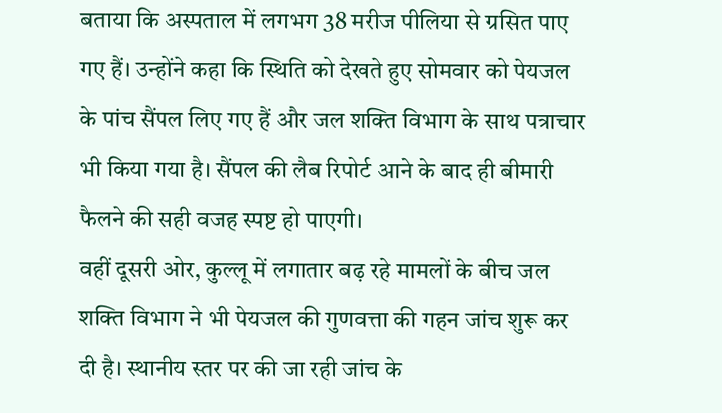बताया कि अस्पताल में लगभग 38 मरीज पीलिया से ग्रसित पाए गए हैं। उन्होंने कहा कि स्थिति को देखते हुए सोमवार को पेयजल के पांच सैंपल लिए गए हैं और जल शक्ति विभाग के साथ पत्राचार भी किया गया है। सैंपल की लैब रिपोर्ट आने के बाद ही बीमारी फैलने की सही वजह स्पष्ट हो पाएगी।
वहीं दूसरी ओर, कुल्लू में लगातार बढ़ रहे मामलों के बीच जल शक्ति विभाग ने भी पेयजल की गुणवत्ता की गहन जांच शुरू कर दी है। स्थानीय स्तर पर की जा रही जांच के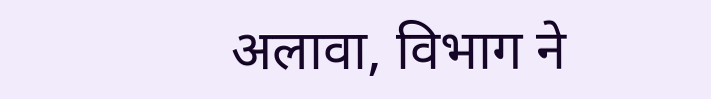अलावा, विभाग ने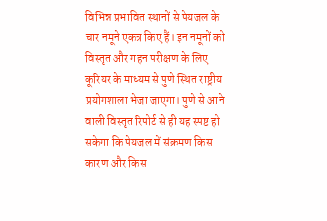विभिन्न प्रभावित स्थानों से पेयजल के चार नमूने एकत्र किए हैं। इन नमूनों को विस्तृत और गहन परीक्षण के लिए कूरियर के माध्यम से पुणे स्थित राष्ट्रीय प्रयोगशाला भेजा जाएगा। पुणे से आने वाली विस्तृत रिपोर्ट से ही यह स्पष्ट हो सकेगा कि पेयजल में संक्रमण किस कारण और किस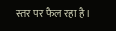स्तर पर फैल रहा है।